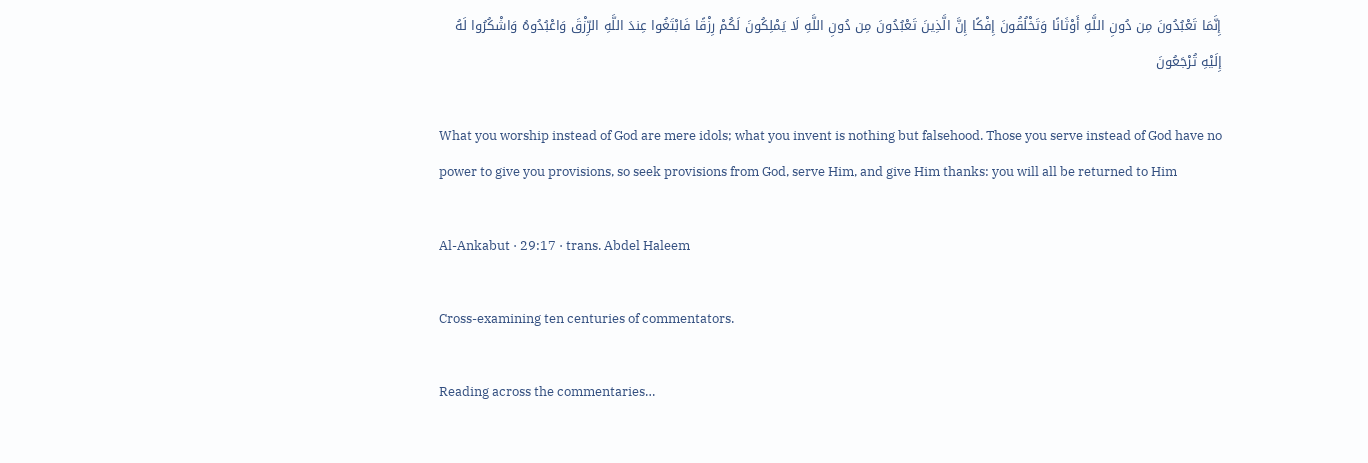إِنَّمَا تَعْبُدُونَ مِن دُونِ اللَّهِ أَوْثَانًا وَتَخْلُقُونَ إِفْكًا إِنَّ الَّذِينَ تَعْبُدُونَ مِن دُونِ اللَّهِ لَا يَمْلِكُونَ لَكُمْ رِزْقًا فَابْتَغُوا عِندَ اللَّهِ الرِّزْقَ وَاعْبُدُوهُ وَاشْكُرُوا لَهُ إِلَيْهِ تُرْجَعُونَ

What you worship instead of God are mere idols; what you invent is nothing but falsehood. Those you serve instead of God have no power to give you provisions, so seek provisions from God, serve Him, and give Him thanks: you will all be returned to Him

Al-Ankabut · 29:17 · trans. Abdel Haleem

Cross-examining ten centuries of commentators.

Reading across the commentaries…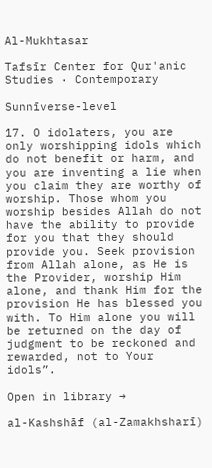Al-Mukhtasar

Tafsīr Center for Qur'anic Studies · Contemporary

Sunnīverse-level

17. O idolaters, you are only worshipping idols which do not benefit or harm, and you are inventing a lie when you claim they are worthy of worship. Those whom you worship besides Allah do not have the ability to provide for you that they should provide you. Seek provision from Allah alone, as He is the Provider, worship Him alone, and thank Him for the provision He has blessed you with. To Him alone you will be returned on the day of judgment to be reckoned and rewarded, not to Your idols”.

Open in library →

al-Kashshāf (al-Zamakhsharī)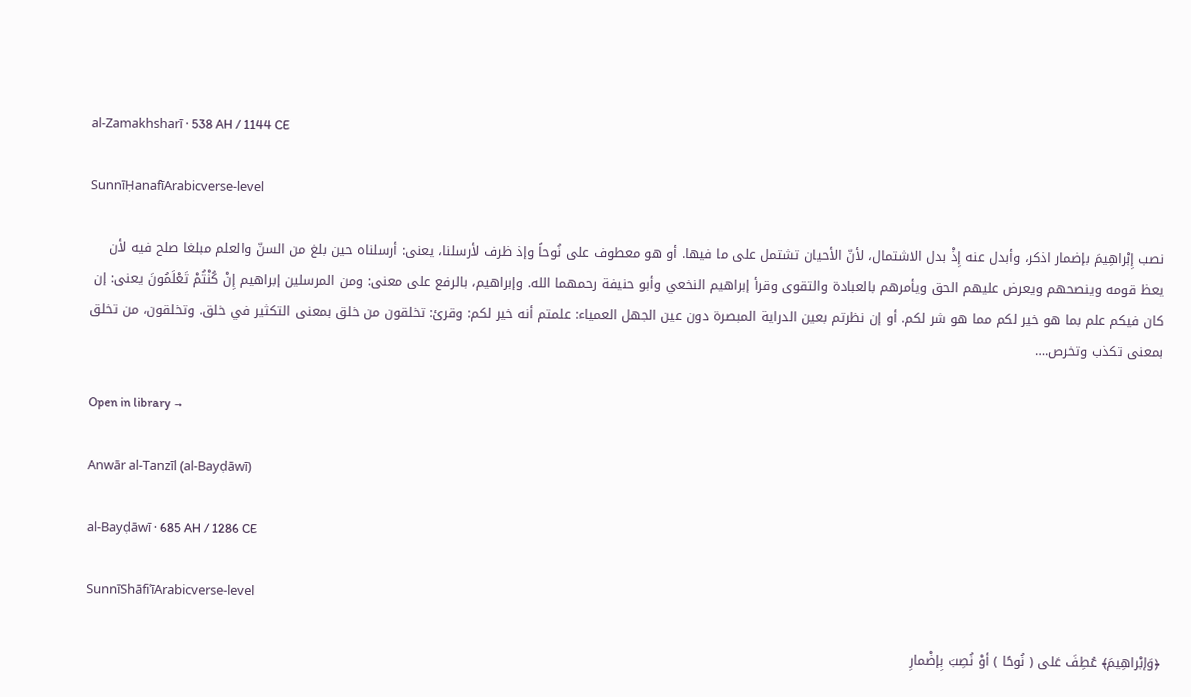al-Zamakhsharī · 538 AH / 1144 CE

SunnīḤanafīArabicverse-level

نصب إِبْراهِيمَ بإضمار اذكر، وأبدل عنه إِذْ بدل الاشتمال، لأنّ الأحيان تشتمل على ما فيها. أو هو معطوف على نُوحاً وإذ ظرف لأرسلنا، يعنى: أرسلناه حين بلغ من السنّ والعلم مبلغا صلح فيه لأن يعظ قومه وينصحهم ويعرض عليهم الحق ويأمرهم بالعبادة والتقوى وقرأ إبراهيم النخعي وأبو حنيفة رحمهما الله. وإبراهيم، بالرفع على معنى: ومن المرسلين إبراهيم إِنْ كُنْتُمْ تَعْلَمُونَ يعنى: إن كان فيكم علم بما هو خير لكم مما هو شر لكم. أو إن نظرتم بعين الدراية المبصرة دون عين الجهل العمياء: علمتم أنه خير لكم: وقرئ: تخلقون من خلق بمعنى التكثير في خلق. وتخلقون، من تخلق بمعنى تكذب وتخرص.…

Open in library →

Anwār al-Tanzīl (al-Bayḍāwī)

al-Bayḍāwī · 685 AH / 1286 CE

SunnīShāfiʿīArabicverse-level

﴿وَإبْراهِيمَ﴾ عُطِفَ عَلى ( نُوحًا ) أوْ نُصِبَ بِإضْمارِ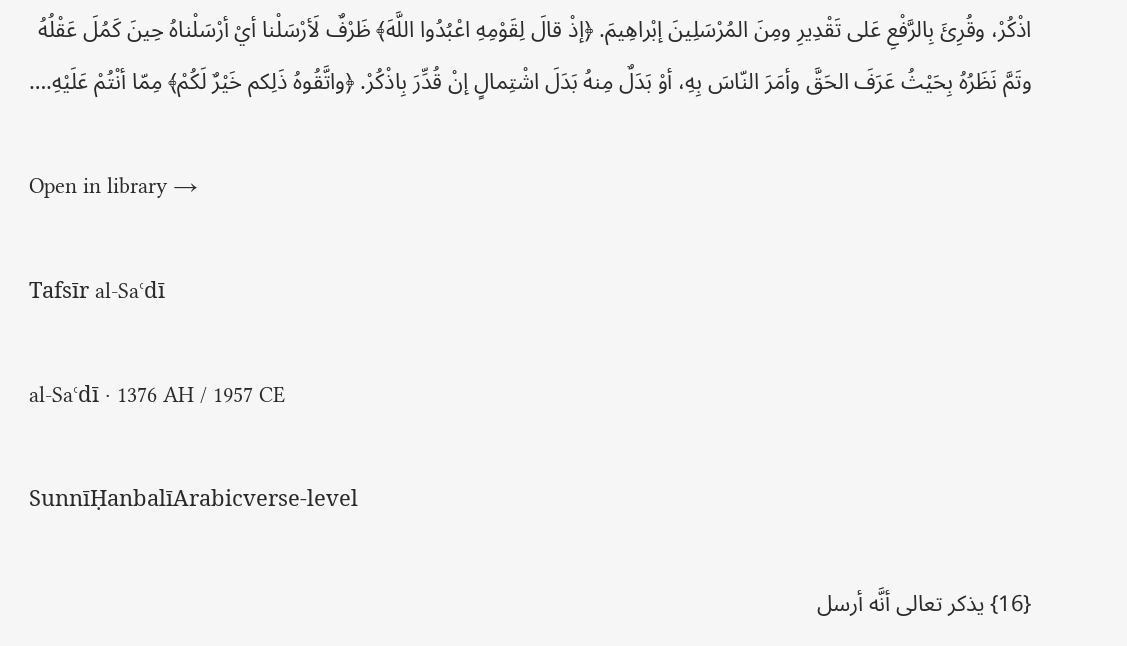اذْكُرْ، وقُرِئَ بِالرَّفْعِ عَلى تَقْدِيرِ ومِنَ المُرْسَلِينَ إبْراهِيمَ. ﴿إذْ قالَ لِقَوْمِهِ اعْبُدُوا اللَّهَ﴾ ظَرْفٌ لَأرْسَلْنا أيْ أرْسَلْناهُ حِينَ كَمُلَ عَقْلُهُ وتَمَّ نَظَرُهُ بِحَيْثُ عَرَفَ الحَقَّ وأمَرَ النّاسَ بِهِ، أوْ بَدَلٌ مِنهُ بَدَلَ اشْتِمالٍ إنْ قُدِّرَ بِاذْكُرْ. ﴿واتَّقُوهُ ذَلِكم خَيْرٌ لَكُمْ﴾ مِمّا أنْتُمْ عَلَيْهِ.…

Open in library →

Tafsīr al-Saʿdī

al-Saʿdī · 1376 AH / 1957 CE

SunnīḤanbalīArabicverse-level

{16} يذكر تعالى أنَّه أرسل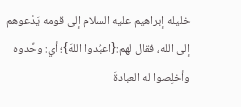خليله إبراهيم عليه السلام إلى قومه يَدْعوهم إلى الله، فقال لهم:{اعبُدوا اللهَ}؛ أي: وحِّدوه وأخلِصوا له العبادةَ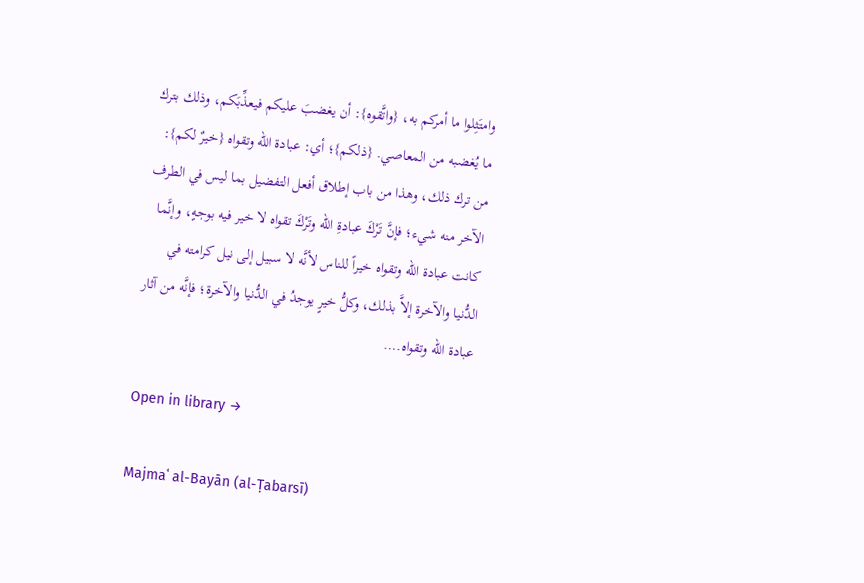وامتَثِلوا ما أمركم به، {واتَّقوه}: أن يغضبَ عليكم فيعذِّبَكم، وذلك بترك ما يُغضبه من المعاصي. {ذلكم}؛ أي: عبادة الله وتقواه {خيرٌ لكم}: من ترك ذلك، وهذا من باب إطلاق أفعل التفضيل بما ليس في الطرف الآخر منه شيء؛ فإنَّ تَرْكَ عبادةِ الله وتَرْكَ تقواه لا خير فيه بوجهٍ، وإنَّما كانت عبادة الله وتقواه خيراً للناس لأنَّه لا سبيل إلى نيل كرامته في الدُّنيا والآخرة إلاَّ بذلك، وكلُّ خيرٍ يوجدُ في الدُّنيا والآخرة؛ فإنَّه من آثار عبادة الله وتقواه.…

Open in library →

Majmaʿ al-Bayān (al-Ṭabarsī)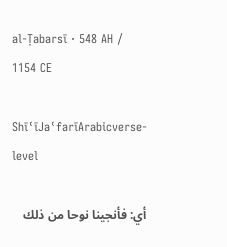al-Ṭabarsī · 548 AH / 1154 CE

ShīʿīJaʿfarīArabicverse-level

أي: فأنجينا نوحا من ذلك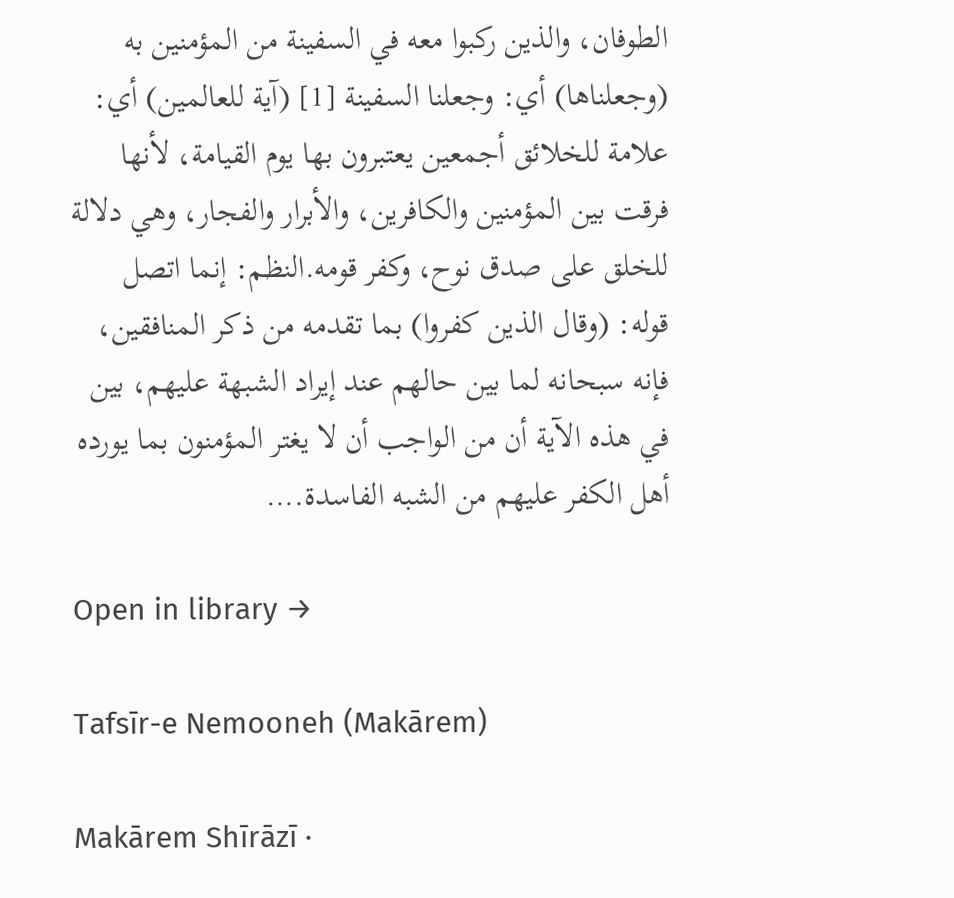الطوفان، والذين ركبوا معه في السفينة من المؤمنين به (وجعلناها) أي: وجعلنا السفينة [1] (آية للعالمين) أي: علامة للخلائق أجمعين يعتبرون بها يوم القيامة، لأنها فرقت بين المؤمنين والكافرين، والأبرار والفجار، وهي دلالة للخلق على صدق نوح، وكفر قومه.النظم: إنما اتصل قوله: (وقال الذين كفروا) بما تقدمه من ذكر المنافقين، فإنه سبحانه لما بين حالهم عند إيراد الشبهة عليهم، بين في هذه الآية أن من الواجب أن لا يغتر المؤمنون بما يورده أهل الكفر عليهم من الشبه الفاسدة.…

Open in library →

Tafsīr-e Nemooneh (Makārem)

Makārem Shīrāzī ·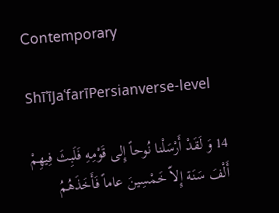Contemporary

ShīʿīJaʿfarīPersianverse-level

14 وَ لَقَدْ أَرْسَلْنا نُوحاً إِلى قَوْمِهِ فَلَبِثَ فِیهِمْ أَلْفَ سَنَة إِلاّ خَمْسِینَ عاماً فَأَخَذَهُمُ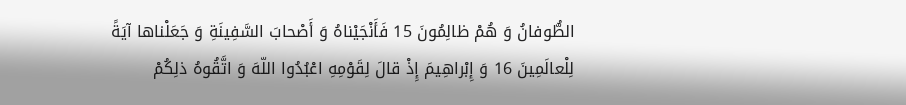الطُّوفانُ وَ هُمْ ظالِمُونَ 15 فَأَنْجَیْناهُ وَ أَصْحابَ السَّفِینَةِ وَ جَعَلْناها آیَةً لِلْعالَمِینَ 16 وَ إِبْراهِیمَ إِذْ قالَ لِقَوْمِهِ اعْبُدُوا اللّهَ وَ اتَّقُوهُ ذلِکُمْ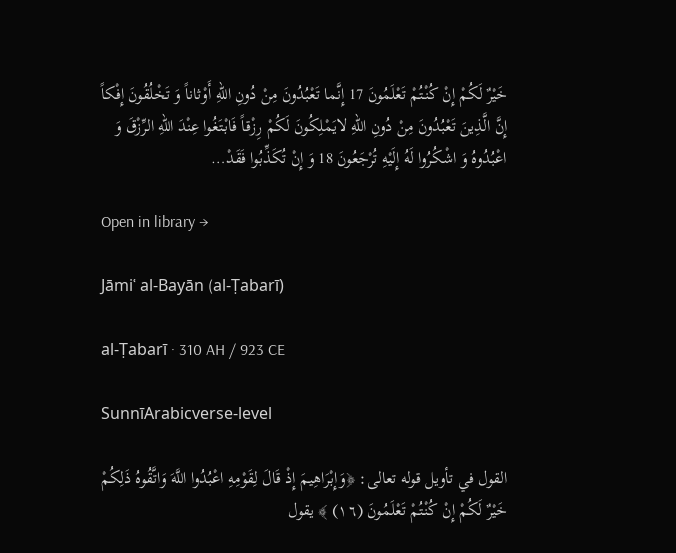خَیْرٌ لَکُمْ إِنْ کُنْتُمْ تَعْلَمُونَ 17 إِنَّما تَعْبُدُونَ مِنْ دُونِ اللّهِ أَوْثاناً وَ تَخْلُقُونَ إِفْکاً إِنَّ الَّذِینَ تَعْبُدُونَ مِنْ دُونِ اللّهِ لایَمْلِکُونَ لَکُمْ رِزْقاً فَابْتَغُوا عِنْدَ اللّهِ الرِّزْقَ وَ اعْبُدُوهُ وَ اشْکُرُوا لَهُ إِلَیْهِ تُرْجَعُونَ 18 وَ إِنْ تُکَذِّبُوا فَقَدْ…

Open in library →

Jāmiʿ al-Bayān (al-Ṭabarī)

al-Ṭabarī · 310 AH / 923 CE

SunnīArabicverse-level

القول في تأويل قوله تعالى: ﴿وَإِبْرَاهِيمَ إِذْ قَالَ لِقَوْمِهِ اعْبُدُوا اللَّهَ وَاتَّقُوهُ ذَلِكُمْ خَيْرٌ لَكُمْ إِنْ كُنْتُمْ تَعْلَمُونَ (١٦) ﴾ يقول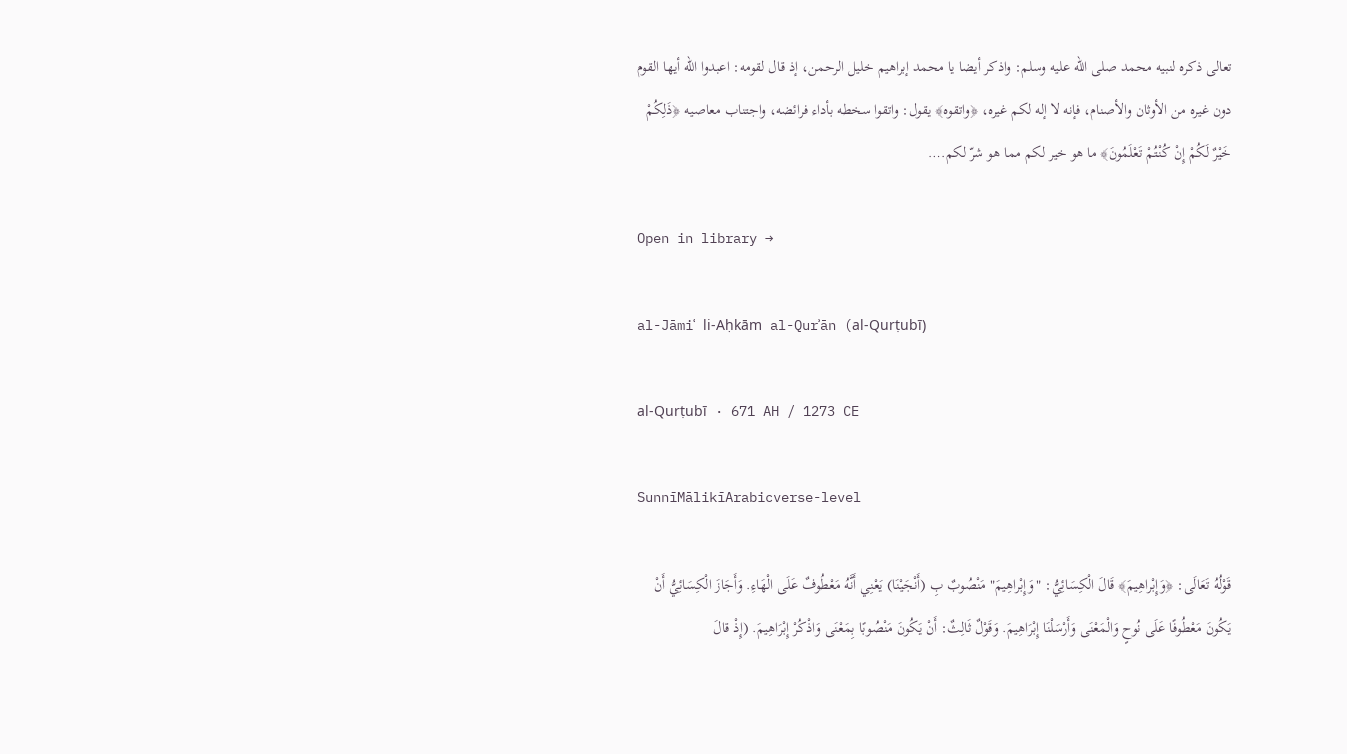تعالى ذكره لنبيه محمد صلى الله عليه وسلم: واذكر أيضا يا محمد إبراهيم خليل الرحمن، إذ قال لقومه: اعبدوا الله أيها القوم دون غيره من الأوثان والأصنام، فإنه لا إله لكم غيره، ﴿واتقوه﴾ يقول: واتقوا سخطه بأداء فرائضه، واجتناب معاصيه ﴿ذَلِكُمْ خَيْرٌ لَكُمْ إِنْ كُنْتُمْ تَعْلَمُونَ﴾ ما هو خير لكم مما هو شرّ لكم.…

Open in library →

al-Jāmiʿ li-Aḥkām al-Qurʾān (al-Qurṭubī)

al-Qurṭubī · 671 AH / 1273 CE

SunnīMālikīArabicverse-level

قَوْلُهُ تَعَالَى: ﴿وَإِبْراهِيمَ﴾ قَالَ الْكِسَائِيُّ: "وَإِبْراهِيمَ" مَنْصُوبٌ بِ (أَنْجَيْنَا) يَعْنِي أَنَّهُ مَعْطُوفٌ عَلَى الْهَاءِ. وَأَجَازَ الْكِسَائِيُّ أَنْ يَكُونَ مَعْطُوفًا عَلَى نُوحٍ وَالْمَعْنَى وَأَرْسَلْنَا إِبْرَاهِيمَ. وَقَوْلٌ ثَالِثٌ: أَنْ يَكُونَ مَنْصُوبًا بِمَعْنَى وَاذْكُرْ إِبْرَاهِيمَ. (إِذْ قالَ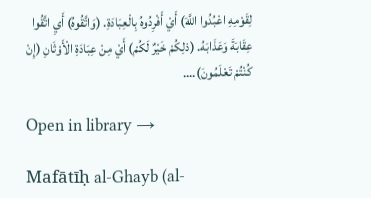لِقَوْمِهِ اعْبُدُوا اللَّهَ) أَيْ أَفْرِدُوهُ بِالْعِبَادَةِ. (وَاتَّقُوهُ) أَيِ اتَّقُوا عِقَابَةَ وَعَذَابَهُ. (ذلِكُمْ خَيْرٌ لَكُمْ) أَيْ مِنْ عِبَادَةِ الْأَوْثَانِ (إِنْ كُنْتُمْ تَعْلَمُونَ).…

Open in library →

Mafātīḥ al-Ghayb (al-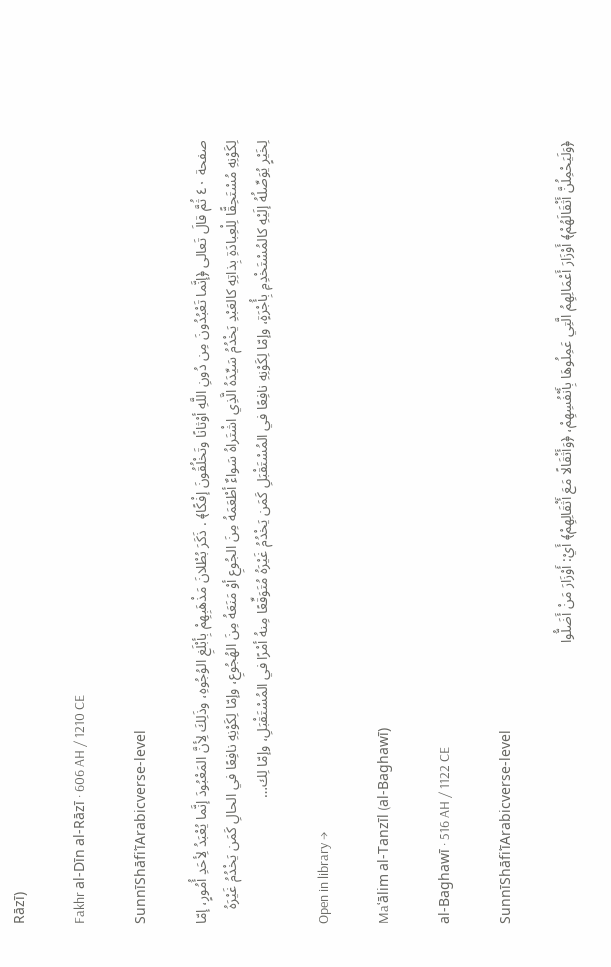Rāzī)

Fakhr al-Dīn al-Rāzī · 606 AH / 1210 CE

SunnīShāfiʿīArabicverse-level

صفحة ٤٠ ثُمَّ قالَ تَعالى ﴿إنَّما تَعْبُدُونَ مِن دُونِ اللَّهِ أوْثانًا وتَخْلُقُونَ إفْكًا﴾ . ذَكَرَ بُطْلانَ مَذْهَبِهِمْ بِأبْلَغِ الوُجُوهِ، وذَلِكَ لِأنَّ المَعْبُودَ إنَّما يُعْبَدُ لِأحَدِ أُمُورٍ، إمّا لِكَوْنِهِ مُسْتَحِقًّا لِلْعِبادَةِ بِذاتِهِ كالعَبْدِ يَخْدُمُ سَيِّدَهُ الَّذِي اشْتَراهُ سَواءٌ أطْعَمَهُ مِنَ الجُوعِ أوْ مَنَعَهُ مِنَ الهُجُوعِ، وإمّا لِكَوْنِهِ نافِعًا في الحالِ كَمَن يَخْدُمُ غَيْرَهُ لِخَيْرٍ يُوَصِّلُهُ إلَيْهِ كالمُسْتَخْدِمِ بِأُجْرَةٍ، وإمّا لِكَوْنِهِ نافِعًا في المُسْتَقْبَلِ كَمَن يَخْدُمُ غَيْرَهُ مُتَوَقِّعًا مِنهُ أمْرًا في المُسْتَقْبَلِ، وإمّا لِك…

Open in library →

Maʿālim al-Tanzīl (al-Baghawī)

al-Baghawī · 516 AH / 1122 CE

SunnīShāfiʿīArabicverse-level

﴿وَلَيَحْمِلُنَّ أَثْقَالَهُمْ﴾ أَوْزَارَ أَعْمَالِهِمُ الَّتِي عَمِلُوهَا بِأَنْفُسِهِمْ، ﴿وَأَثْقَالًا مَعَ أَثْقَالِهِمْ﴾ أَيْ: أَوْزَارَ مَنْ أَضَلُّوا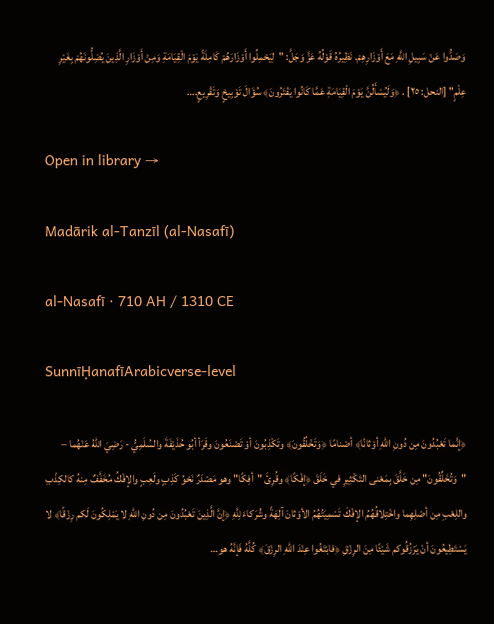وَصَدُّوا عَنْ سَبِيلِ اللَّهِ مَعَ أَوْزَارِهِمْ. نَظِيرُهُ قَوْلُهُ عَزَّ وَجَلَّ: "لِيَحْمِلُوا أَوْزَارَهُمْ كَامِلَةً يَوْمَ الْقِيَامَةِ وَمِنْ أَوْزَارِ الَّذِينَ يُضِلُّونَهُمْ بِغَيْرِ عِلْمٍ" [النحل: ٢٥] . ﴿وَلَيُسْأَلُنَّ يَوْمَ الْقِيَامَةِ عَمَّا كَانُوا يَفْتَرُونَ﴾ سُؤَالَ تَوْبِيخٍ وَتَقْرِيعٍ.…

Open in library →

Madārik al-Tanzīl (al-Nasafī)

al-Nasafī · 710 AH / 1310 CE

SunnīḤanafīArabicverse-level

﴿إنَّما تَعْبُدُونَ مِن دُونِ اللهِ أوْثانًا﴾ أصْنامًا ﴿وَتَخْلُقُونَ﴾ وتَكْذِبُونَ أوْ تَصْنَعُونَ وقَرَأ أبُو حُذَيْفَةَ والسُلَمِيُّ - رَضِيَ اللهُ عَنْهُما – "وَتُخَلِّقُونَ" مِن خَلَّقَ بِمَعْنى التَكْثِيرِ في خَلَقَ ﴿إفْكًا﴾ وقُرِئَ "أفِكًا" وهو مَصْدَرٌ نَحْوُ كَذِبٍ ولَعِبٍ والإفْكُ مُخَفَّفٌ مِنهُ كالكِذْبِ واللِعْبِ مِن أصْلِهِما واخْتِلاقُهُمُ الإفْكَ تَسْمِيَتُهُمُ الأوْثانَ آلِهَةً وشُرَكاءَ لِلَّهِ ﴿إنَّ الَّذِينَ تَعْبُدُونَ مِن دُونِ اللهِ لا يَمْلِكُونَ لَكم رِزْقًا﴾ لا يَسْتَطِيعُونَ أنْ يَرْزُقُوكم شَيْئًا مِنَ الرِزْقِ ﴿فابْتَغُوا عِنْدَ اللهِ الرِزْقَ﴾ كُلَّهُ فَإنَّهُ هو…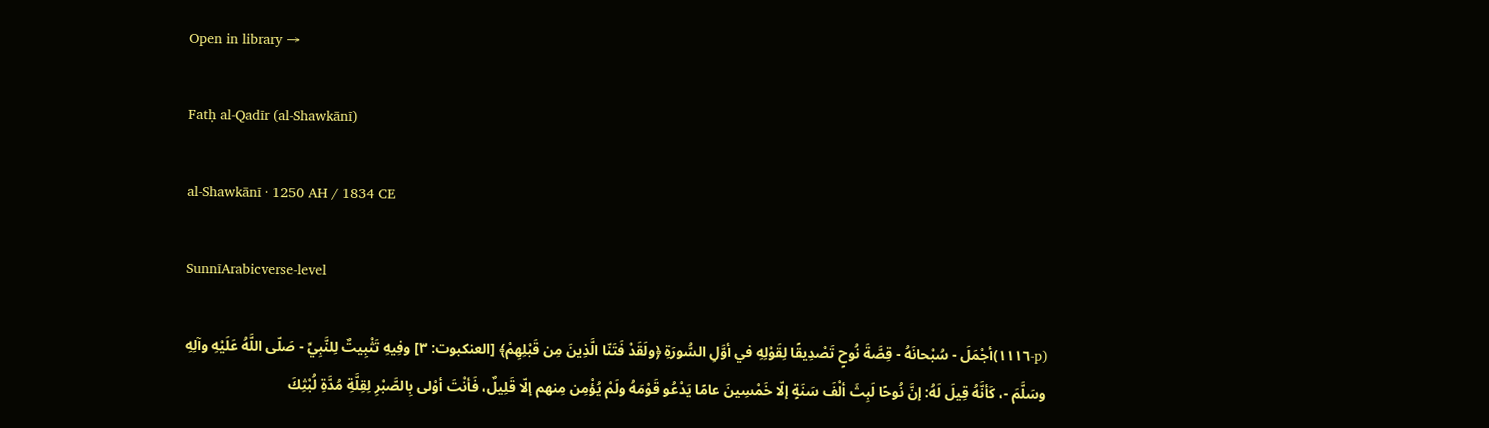Open in library →

Fatḥ al-Qadīr (al-Shawkānī)

al-Shawkānī · 1250 AH / 1834 CE

SunnīArabicverse-level

(p-١١١٦)أجْمَلَ - سُبْحانَهُ - قِصَّةَ نُوحٍ تَصْدِيقًا لِقَوْلِهِ في أوَّلِ السُّورَةِ ﴿ولَقَدْ فَتَنّا الَّذِينَ مِن قَبْلِهِمْ﴾ [العنكبوت: ٣] وفِيهِ تَثْبِيتٌ لِلنَّبِيِّ - صَلّى اللَّهُ عَلَيْهِ وآلِهِ وسَلَّمَ -، كَأنَّهُ قِيلَ لَهُ: إنَّ نُوحًا لَبِثَ ألْفَ سَنَةٍ إلّا خَمْسِينَ عامًا يَدْعُو قَوْمَهُ ولَمْ يُؤْمِن مِنهم إلّا قَلِيلٌ، فَأنْتَ أوْلى بِالصَّبْرِ لِقِلَّةِ مُدَّةِ لُبْثِكَ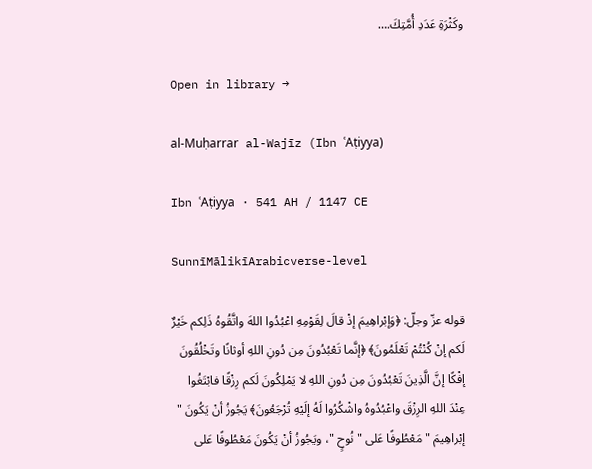وكَثْرَةِ عَدَدِ أُمَّتِكَ.…

Open in library →

al-Muḥarrar al-Wajīz (Ibn ʿAṭiyya)

Ibn ʿAṭiyya · 541 AH / 1147 CE

SunnīMālikīArabicverse-level

قوله عزّ وجلّ: ﴿وَإبْراهِيمَ إذْ قالَ لِقَوْمِهِ اعْبُدُوا اللهَ واتَّقُوهُ ذَلِكم خَيْرٌ لَكم إنْ كُنْتُمْ تَعْلَمُونَ﴾ ﴿إنَّما تَعْبُدُونَ مِن دُونِ اللهِ أوثانًا وتَخْلُقُونَ إفْكًا إنَّ الَّذِينَ تَعْبُدُونَ مِن دُونِ اللهِ لا يَمْلِكُونَ لَكم رِزْقًا فابْتَغُوا عِنْدَ اللهِ الرِزْقَ واعْبُدُوهُ واشْكُرُوا لَهُ إلَيْهِ تُرْجَعُونَ﴾ يَجُوزُ أنْ يَكُونَ " إبْراهِيمَ " مَعْطُوفًا عَلى " نُوحٍ "، ويَجُوزُ أنْ يَكُونَ مَعْطُوفًا عَلى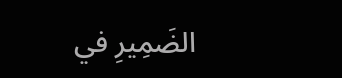الضَمِيرِ في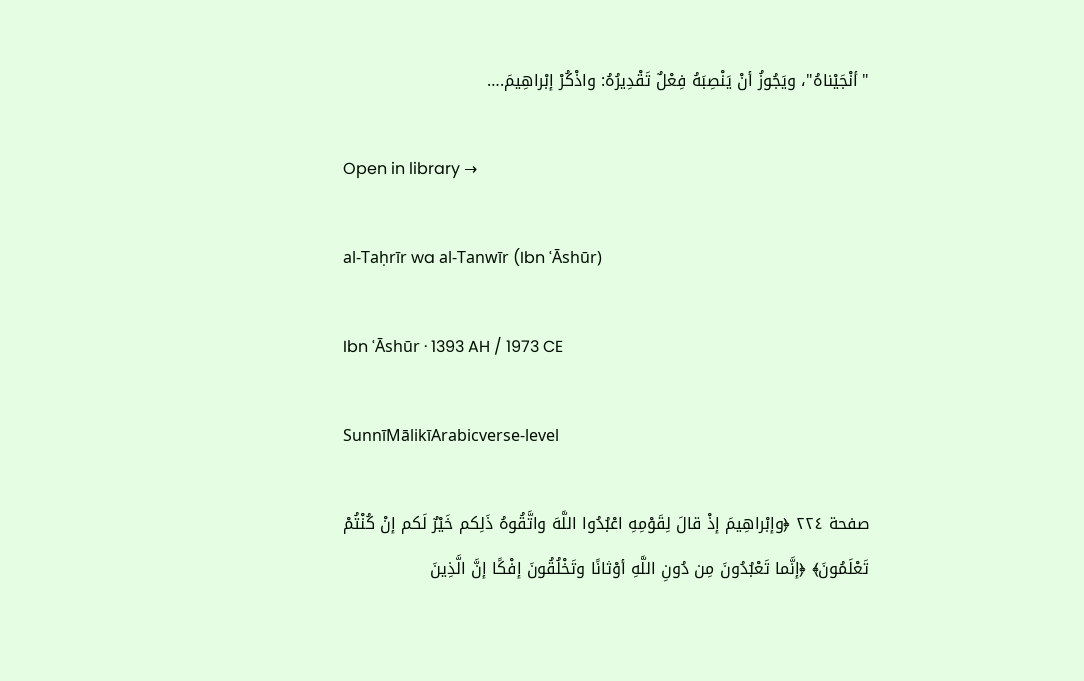"أنْجَيْناهُ"، ويَجُوزُ أنْ يَنْصِبَهُ فِعْلٌ تَقْدِيرُهُ: واذْكُرْ إبْراهِيمَ.…

Open in library →

al-Taḥrīr wa al-Tanwīr (Ibn ʿĀshūr)

Ibn ʿĀshūr · 1393 AH / 1973 CE

SunnīMālikīArabicverse-level

صفحة ٢٢٤ ﴿وإبْراهِيمَ إذْ قالَ لِقَوْمِهِ اعْبُدُوا اللَّهَ واتَّقُوهُ ذَلِكم خَيْرٌ لَكم إنْ كُنْتُمْ تَعْلَمُونَ﴾ ﴿إنَّما تَعْبُدُونَ مِن دُونِ اللَّهِ أوْثانًا وتَخْلُقُونَ إفْكًا إنَّ الَّذِينَ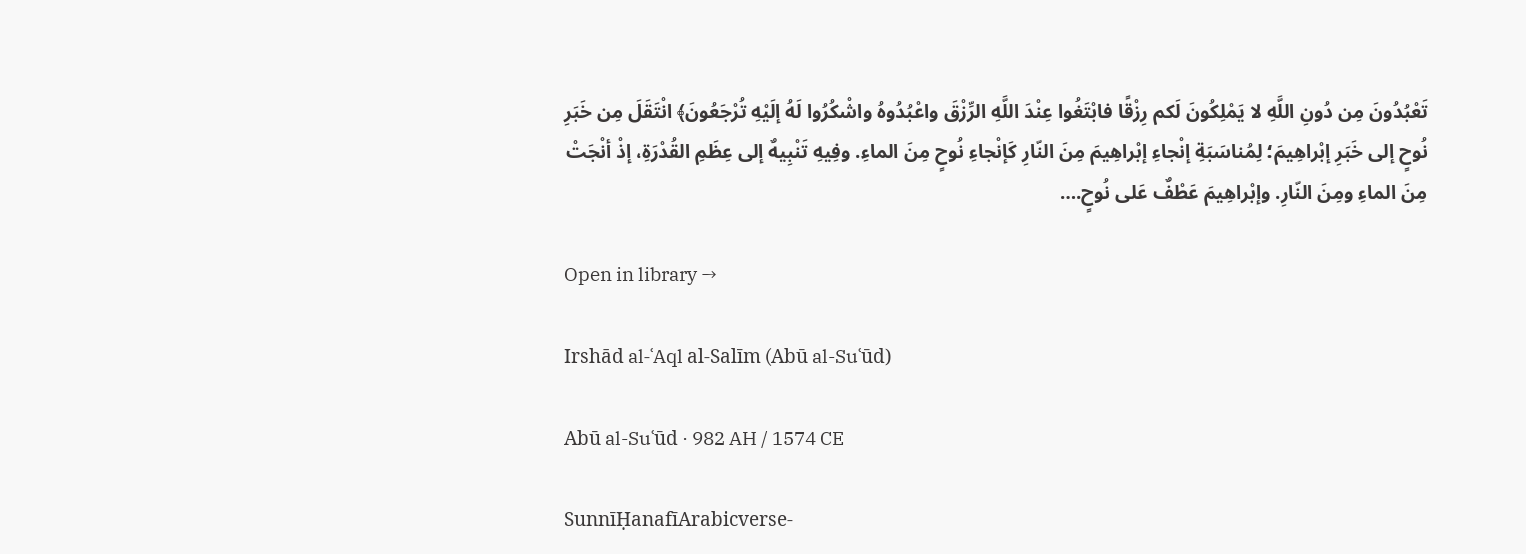تَعْبُدُونَ مِن دُونِ اللَّهِ لا يَمْلِكُونَ لَكم رِزْقًا فابْتَغُوا عِنْدَ اللَّهِ الرِّزْقَ واعْبُدُوهُ واشْكُرُوا لَهُ إلَيْهِ تُرْجَعُونَ﴾ انْتَقَلَ مِن خَبَرِ نُوحٍ إلى خَبَرِ إبْراهِيمَ؛ لِمُناسَبَةِ إنْجاءِ إبْراهِيمَ مِنَ النّارِ كَإنْجاءِ نُوحٍ مِنَ الماءِ. وفِيهِ تَنْبِيهٌ إلى عِظَمِ القُدْرَةِ، إذْ أنْجَتْ مِنَ الماءِ ومِنَ النّارِ. وإبْراهِيمَ عَطْفٌ عَلى نُوحٍ.…

Open in library →

Irshād al-ʿAql al-Salīm (Abū al-Suʿūd)

Abū al-Suʿūd · 982 AH / 1574 CE

SunnīḤanafīArabicverse-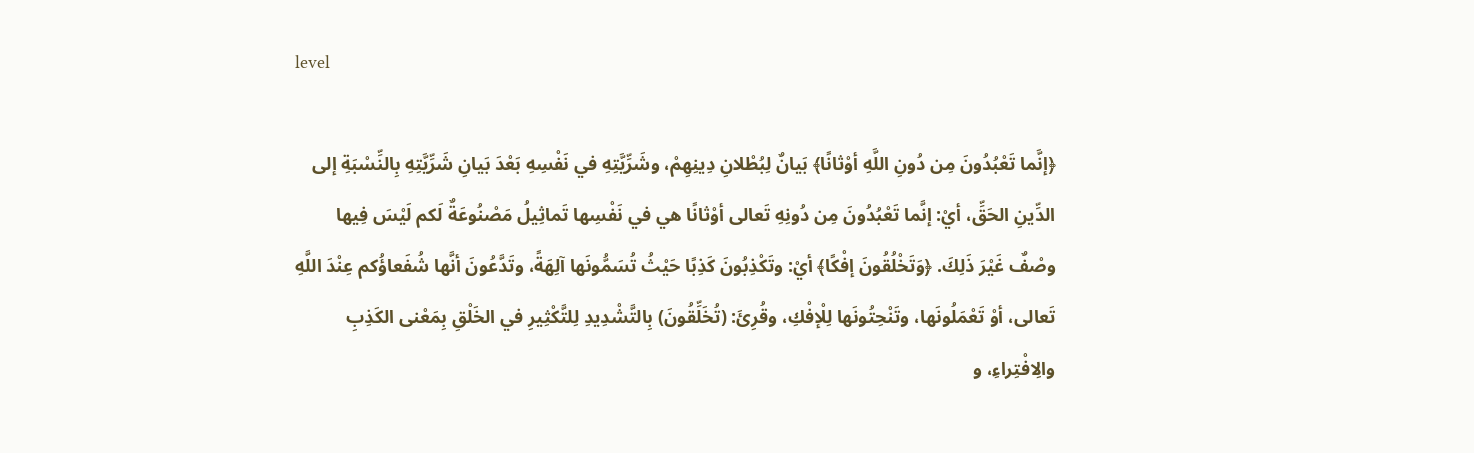level

﴿إنَّما تَعْبُدُونَ مِن دُونِ اللَّهِ أوْثانًا﴾ بَيانٌ لِبُطْلانِ دِينِهِمْ، وشَرِّيَّتِهِ في نَفْسِهِ بَعْدَ بَيانِ شَرِّيَّتِهِ بِالنِّسْبَةِ إلى الدِّينِ الحَقِّ، أيْ: إنَّما تَعْبُدُونَ مِن دُونِهِ تَعالى أوْثانًا هي في نَفْسِها تَماثِيلُ مَصْنُوعَةٌ لَكم لَيْسَ فِيها وصْفٌ غَيْرَ ذَلِكَ. ﴿وَتَخْلُقُونَ إفْكًا﴾ أيْ: وتَكْذِبُونَ كَذِبًا حَيْثُ تُسَمُّونَها آلِهَةً، وتَدَّعُونَ أنَّها شُفَعاؤُكم عِنْدَ اللَّهِ تَعالى، أوْ تَعْمَلُونَها، وتَنْحِتُونَها لِلْإفْكِ، وقُرِئَ: (تُخَلِّقُونَ) بِالتَّشْدِيدِ لِلتَّكْثِيرِ في الخَلْقِ بِمَعْنى الكَذِبِ والِافْتِراءِ، و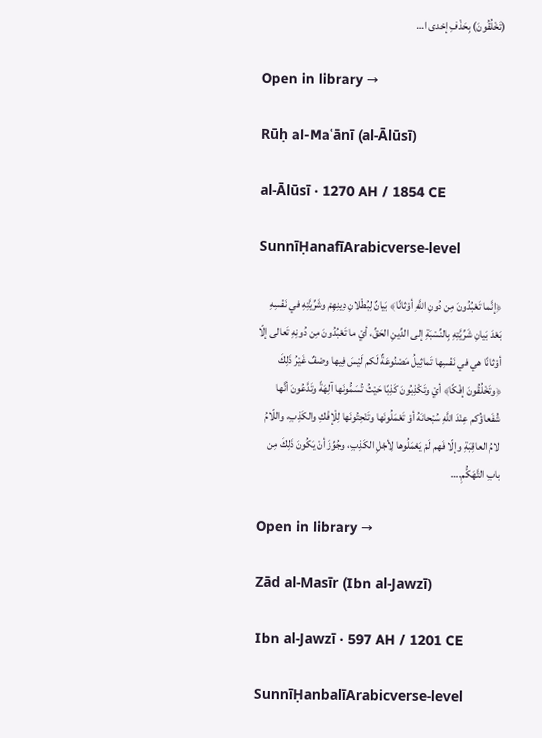(تَخْلُقُونَ) بِحَذْفِ إحْدى ا…

Open in library →

Rūḥ al-Maʿānī (al-Ālūsī)

al-Ālūsī · 1270 AH / 1854 CE

SunnīḤanafīArabicverse-level

﴿إنَّما تَعْبُدُونَ مِن دُونِ اللَّهِ أوْثانًا﴾ بَيانٌ لِبُطْلانِ دِينِهِمْ وشَرِّيَّتِهِ في نَفْسِهِ بَعْدَ بَيانِ شَرِّيَّتِهِ بِالنِّسْبَةِ إلى الدِّينِ الحَقِّ، أيْ ما تَعْبُدُونَ مِن دُونِهِ تَعالى إلّا أوْثانًا هي في نَفْسِها تَماثِيلُ مَصْنُوعَةٌ لَكم لَيْسَ فِيها وصْفٌ غَيْرُ ذَلِكَ ﴿وتَخْلُقُونَ إفْكًا﴾ أيْ وتَكْذِبُونَ كَذِبًا حَيْثُ تُسَمُّونَها آلِهَةً وتَدَّعُونَ أنَّها شُفَعاؤُكم عِنْدَ اللَّهِ سُبْحانَهُ أوْ تَعْمَلُونَها وتَنْحِتُونَها لِلْإفْكِ والكَذِبِ، واللّامُ لامُ العاقِبَةِ وإلّا فَهم لَمْ يَعْمَلُوها لِأجْلِ الكَذِبِ، وجُوِّزَ أنْ يَكُونَ ذَلِكَ مِن بابِ التَّهَكُّمِ.…

Open in library →

Zād al-Masīr (Ibn al-Jawzī)

Ibn al-Jawzī · 597 AH / 1201 CE

SunnīḤanbalīArabicverse-level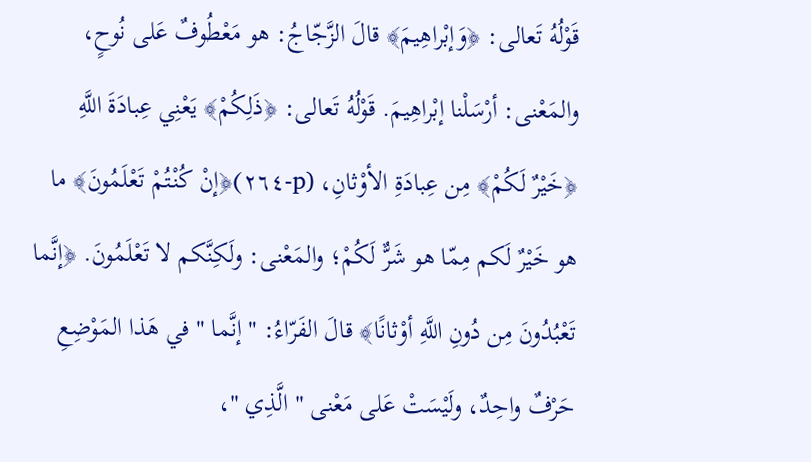قَوْلُهُ تَعالى: ﴿وَإبْراهِيمَ﴾ قالَ الزَّجّاجُ: هو مَعْطُوفٌ عَلى نُوحٍ، والمَعْنى: أرْسَلْنا إبْراهِيمَ. قَوْلُهُ تَعالى: ﴿ذَلِكُمْ﴾ يَعْنِي عِبادَةَ اللَّهِ ﴿خَيْرٌ لَكُمْ﴾ مِن عِبادَةِ الأوْثانِ، (p-٢٦٤)﴿إنْ كُنْتُمْ تَعْلَمُونَ﴾ ما هو خَيْرٌ لَكم مِمّا هو شَرٌّ لَكُمْ؛ والمَعْنى: ولَكِنَّكم لا تَعْلَمُونَ. ﴿إنَّما تَعْبُدُونَ مِن دُونِ اللَّهِ أوْثانًا﴾ قالَ الفَرّاءُ: " إنَّما " في هَذا المَوْضِعِ حَرْفٌ واحِدٌ، ولَيْسَتْ عَلى مَعْنى " الَّذِي "،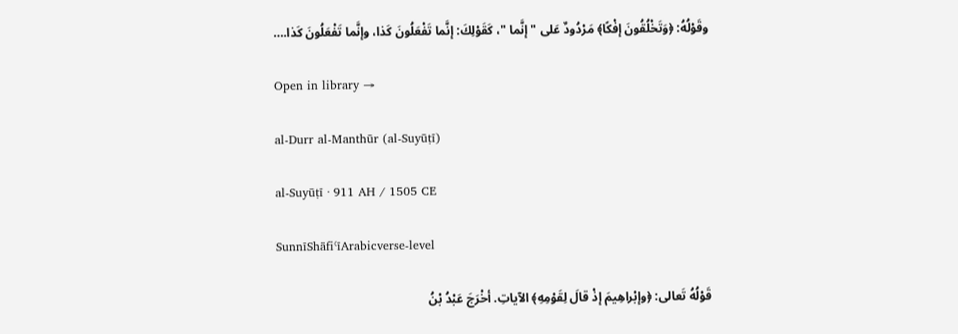وقَوْلُهُ: ﴿وَتَخْلُقُونَ إفْكًا﴾ مَرْدُودٌ عَلى " إنَّما "، كَقَوْلِكَ: إنَّما تَفْعَلُونَ كَذا، وإنَّما تَفْعَلُونَ كَذا.…

Open in library →

al-Durr al-Manthūr (al-Suyūṭī)

al-Suyūṭī · 911 AH / 1505 CE

SunnīShāfiʿīArabicverse-level

قَوْلُهُ تَعالى: ﴿وإبْراهِيمَ إذْ قالَ لِقَوْمِهِ﴾ الآياتِ. أخْرَجَ عَبْدُ بْنُ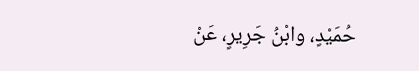حُمَيْدٍ، وابْنُ جَرِيرٍ، عَنْ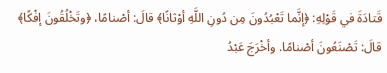قَتادَةَ في قَوْلِهِ: ﴿إنَّما تَعْبُدُونَ مِن دُونِ اللَّهِ أوْثانًا﴾ قالَ: أصْنامًا، ﴿وتَخْلُقُونَ إفْكًا﴾ قالَ: تَصْنَعُونَ أصْنامًا. وأخْرَجَ عَبْدُ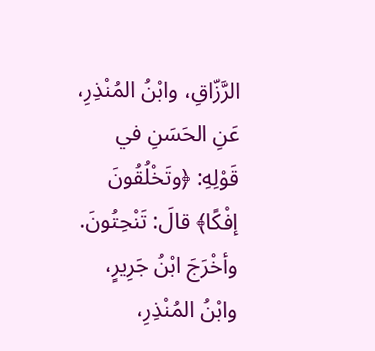الرَّزّاقِ، وابْنُ المُنْذِرِ، عَنِ الحَسَنِ في قَوْلِهِ: ﴿وتَخْلُقُونَ إفْكًا﴾ قالَ: تَنْحِتُونَ. وأخْرَجَ ابْنُ جَرِيرٍ، وابْنُ المُنْذِرِ،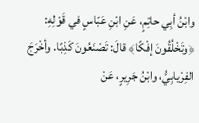وابْنُ أبِي حاتِمٍ، عَنِ ابْنِ عَبّاسٍ في قَوْلِهِ: ﴿وتَخْلُقُونَ إفْكًا﴾ قالَ: تَصْنَعُونَ كَذِبًا. وأخْرَجَ الفِرْيابِيُّ، وابْنُ جَرِيرٍ، عَنْ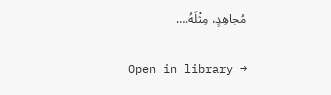مُجاهِدٍ، مِثْلَهُ.…

Open in library →